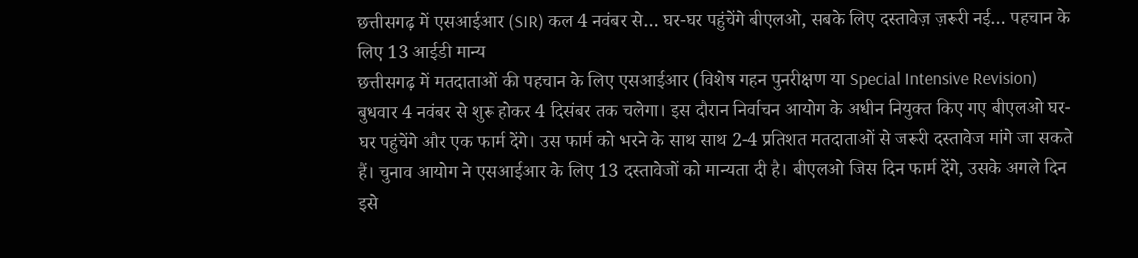छत्तीसगढ़ में एसआईआर (SIR) कल 4 नवंबर से… घर-घर पहुंचेंगे बीएलओ, सबके लिए दस्तावेज़ ज़रूरी नई… पहचान के लिए 13 आईडी मान्य
छत्तीसगढ़ में मतदाताओं की पहचान के लिए एसआईआर (विशेष गहन पुनरीक्षण या Special Intensive Revision) बुधवार 4 नवंबर से शुरू होकर 4 दिसंबर तक चलेगा। इस दौरान निर्वाचन आयोग के अधीन नियुक्त किए गए बीएलओ घर-घर पहुंचेंगे और एक फार्म देंगे। उस फार्म को भरने के साथ साथ 2-4 प्रतिशत मतदाताओं से जरूरी दस्तावेज मांगे जा सकते हैं। चुनाव आयोग ने एसआईआर के लिए 13 दस्तावेजों को मान्यता दी है। बीएलओ जिस दिन फार्म देंगे, उसके अगले दिन इसे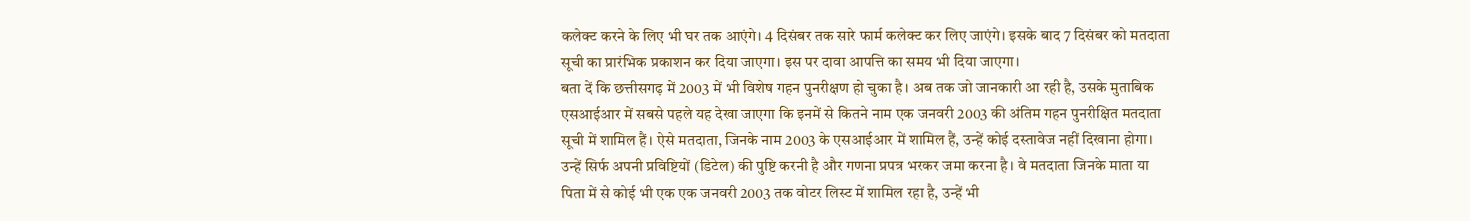कलेक्ट करने के लिए भी घर तक आएंगे। 4 दिसंबर तक सारे फार्म कलेक्ट कर लिए जाएंगे। इसके बाद 7 दिसंबर को मतदाता सूची का प्रारंभिक प्रकाशन कर दिया जाएगा। इस पर दावा आपत्ति का समय भी दिया जाएगा।
बता दें कि छत्तीसगढ़ में 2003 में भी विशेष गहन पुनरीक्षण हो चुका है। अब तक जो जानकारी आ रही है, उसके मुताबिक एसआईआर में सबसे पहले यह देखा जाएगा कि इनमें से कितने नाम एक जनवरी 2003 की अंतिम गहन पुनरीक्षित मतदाता सूची में शामिल हैं। ऐसे मतदाता, जिनके नाम 2003 के एसआईआर में शामिल हैं, उन्हें कोई दस्तावेज नहीं दिखाना होगा। उन्हें सिर्फ अपनी प्रविष्टियों (डिटेल) की पुष्टि करनी है और गणना प्रपत्र भरकर जमा करना है। वे मतदाता जिनके माता या पिता में से कोई भी एक एक जनवरी 2003 तक वोटर लिस्ट में शामिल रहा है, उन्हें भी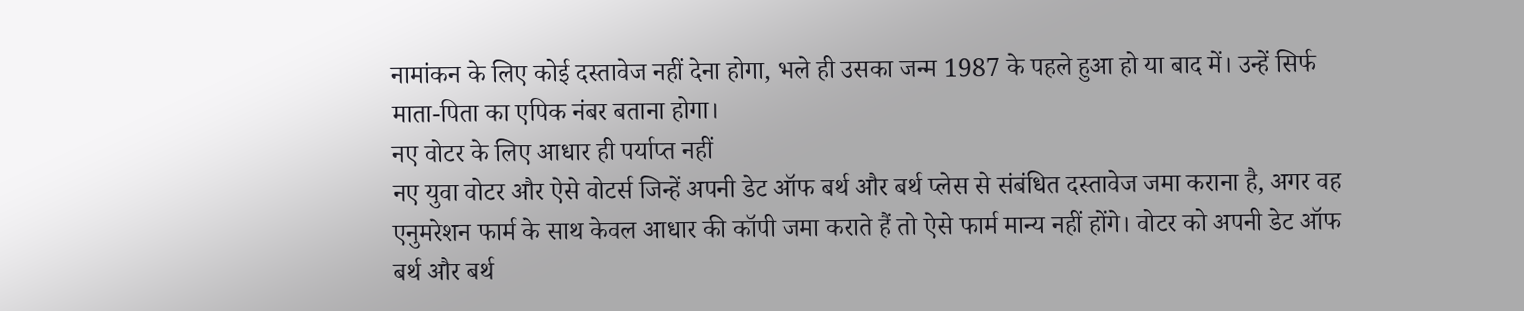नामांकन के लिए कोई दस्तावेज नहीं देना होगा, भले ही उसका जन्म 1987 के पहले हुआ हो या बाद में। उन्हें सिर्फ माता-पिता का एपिक नंबर बताना होगा।
नए वोटर के लिए आधार ही पर्याप्त नहीं
नए युवा वोटर और ऐसे वोटर्स जिन्हें अपनी डेट ऑफ बर्थ और बर्थ प्लेस से संबंधित दस्तावेज जमा कराना है, अगर वह एनुमरेशन फार्म के साथ केवल आधार की कॉपी जमा कराते हैं तो ऐसे फार्म मान्य नहीं होंगे। वोटर को अपनी डेट ऑफ बर्थ और बर्थ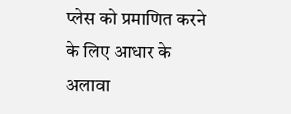प्लेस को प्रमाणित करने के लिए आधार के अलावा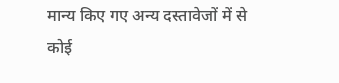मान्य किए गए अन्य दस्तावेजों में से कोई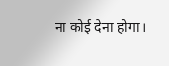ना कोई देना होगा।